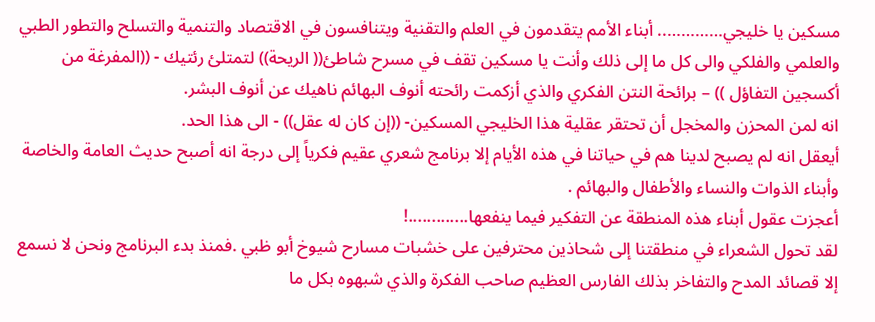مسكين يا خليجي………….. أبناء الأمم يتقدمون في العلم والتقنية ويتنافسون في الاقتصاد والتنمية والتسلح والتطور الطبي والعلمي والفلكي والى كل ما إلى ذلك وأنت يا مسكين تقف في مسرح شاطئ(( الريحة)) لتمتلئ رئتيك - ((المفرغة من أكسجين التفاؤل )) – برائحة النتن الفكري والذي أزكمت رائحته أنوف البهائم ناهيك عن أنوف البشر.
انه لمن المحزن والمخجل أن تحتقر عقلية هذا الخليجي المسكين- ((إن كان له عقل)) - الى هذا الحد.
أيعقل انه لم يصبح لدينا هم في حياتنا في هذه الأيام إلا برنامج شعري عقيم فكرياً إلى درجة انه أصبح حديث العامة والخاصة وأبناء الذوات والنساء والأطفال والبهائم .
أعجزت عقول أبناء هذه المنطقة عن التفكير فيما ينفعها.............!
لقد تحول الشعراء في منطقتنا إلى شحاذين محترفين على خشبات مسارح شيوخ أبو ظبي .فمنذ بدء البرنامج ونحن لا نسمع إلا قصائد المدح والتفاخر بذلك الفارس العظيم صاحب الفكرة والذي شبهوه بكل ما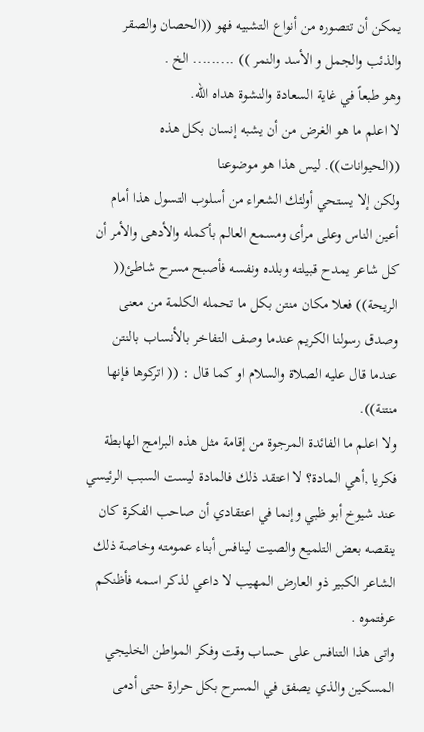يمكن أن تتصوره من أنواع التشبيه فهو ((الحصان والصقر والذئب والجمل و الأسد والنمر )) ......... الخ .
وهو طبعاً في غاية السعادة والنشوة هداه الله.
لا اعلم ما هو الغرض من أن يشبه إنسان بكل هذه ((الحيوانات)). ليس هذا هو موضوعنا
ولكن إلا يستحي أولئك الشعراء من أسلوب التسول هذا أمام أعين الناس وعلى مرأى ومسمع العالم بأكمله والأدهى والأمر أن كل شاعر يمدح قبيلته وبلده ونفسه فأصبح مسرح شاطئ(( الريحة)) فعلا مكان منتن بكل ما تحمله الكلمة من معنى وصدق رسولنا الكريم عندما وصف التفاخر بالأنساب بالنتن عندما قال عليه الصلاة والسلام او كما قال : (( اتركوها فإنها منتنة)).
ولا اعلم ما الفائدة المرجوة من إقامة مثل هذه البرامج الهابطة فكريا ,أهي المادة؟ لا اعتقد ذلك فالمادة ليست السبب الرئيسي عند شيوخ أبو ظبي وإنما في اعتقادي أن صاحب الفكرة كان ينقصه بعض التلميع والصيت لينافس أبناء عمومته وخاصة ذلك الشاعر الكبير ذو العارض المهيب لا داعي لذكر اسمه فأظنكم عرفتموه .
واتى هذا التنافس على حساب وقت وفكر المواطن الخليجي المسكين والذي يصفق في المسرح بكل حرارة حتى أدمى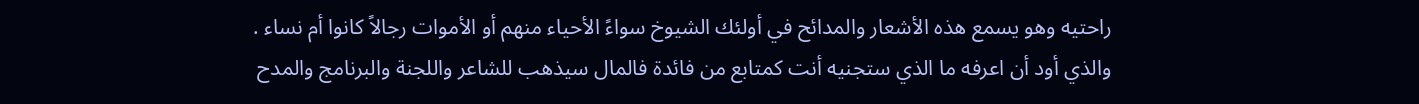راحتيه وهو يسمع هذه الأشعار والمدائح في أولئك الشيوخ سواءً الأحياء منهم أو الأموات رجالاً كانوا أم نساء .
والذي أود أن اعرفه ما الذي ستجنيه أنت كمتابع من فائدة فالمال سيذهب للشاعر واللجنة والبرنامج والمدح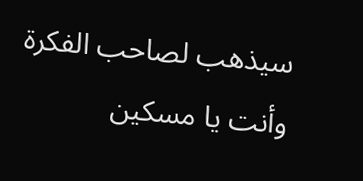سيذهب لصاحب الفكرة وأنت يا مسكين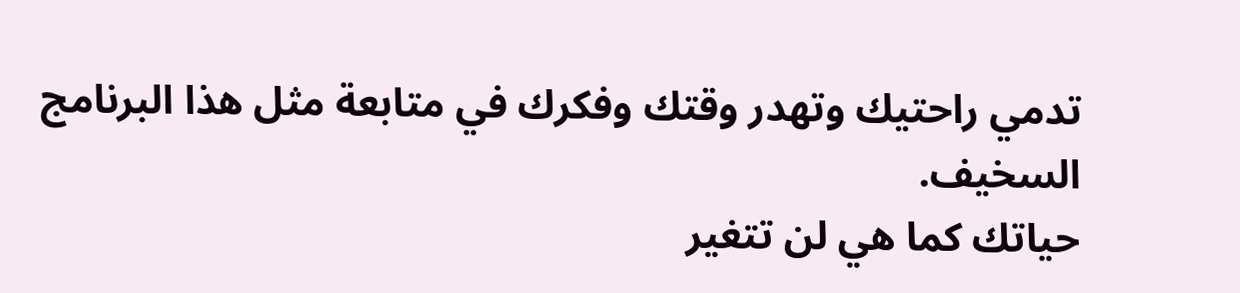تدمي راحتيك وتهدر وقتك وفكرك في متابعة مثل هذا البرنامج السخيف.
حياتك كما هي لن تتغير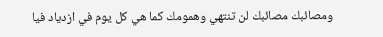ومصائبك مصائبك لن تنتهي وهمومك كما هي كل يوم في ازدياد فيا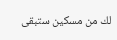لك من مسكين ستبقى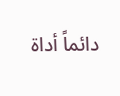دائماً أداة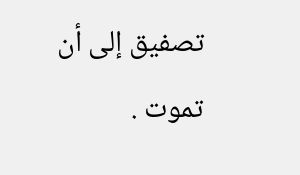تصفيق إلى أن تموت .